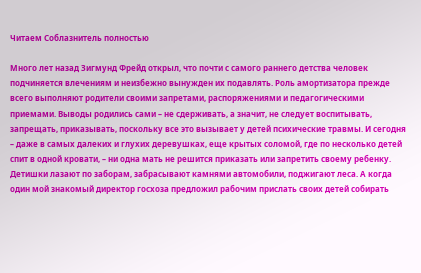Читаем Соблазнитель полностью

Много лет назад Зигмунд Фрейд открыл, что почти с самого раннего детства человек подчиняется влечениям и неизбежно вынужден их подавлять. Роль амортизатора прежде всего выполняют родители своими запретами, распоряжениями и педагогическими приемами. Выводы родились сами – не сдерживать, а значит, не следует воспитывать, запрещать, приказывать, поскольку все это вызывает у детей психические травмы. И сегодня – даже в самых далеких и глухих деревушках, еще крытых соломой, где по несколько детей спит в одной кровати, – ни одна мать не решится приказать или запретить своему ребенку. Детишки лазают по заборам, забрасывают камнями автомобили, поджигают леса. А когда один мой знакомый директор госхоза предложил рабочим прислать своих детей собирать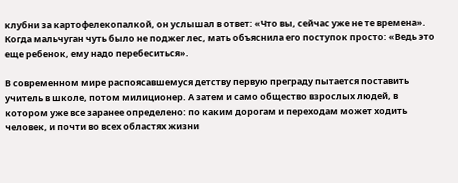клубни за картофелекопалкой, он услышал в ответ: «Что вы, сейчас уже не те времена». Когда мальчуган чуть было не поджег лес, мать объяснила его поступок просто: «Ведь это еще ребенок, ему надо перебеситься».

В современном мире распоясавшемуся детству первую преграду пытается поставить учитель в школе, потом милиционер. А затем и само общество взрослых людей, в котором уже все заранее определено: по каким дорогам и переходам может ходить человек, и почти во всех областях жизни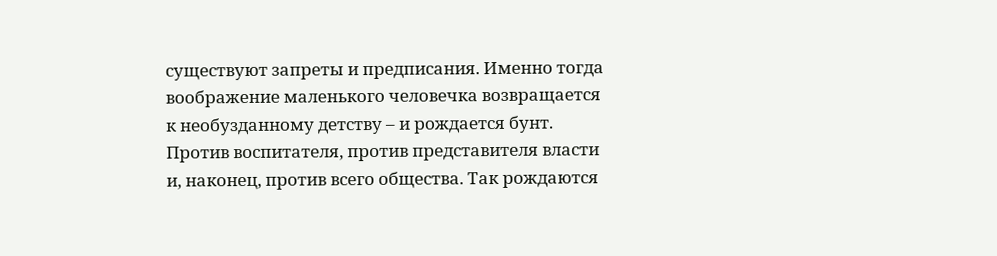существуют запреты и предписания. Именно тогда воображение маленького человечка возвращается к необузданному детству – и рождается бунт. Против воспитателя, против представителя власти и, наконец, против всего общества. Так рождаются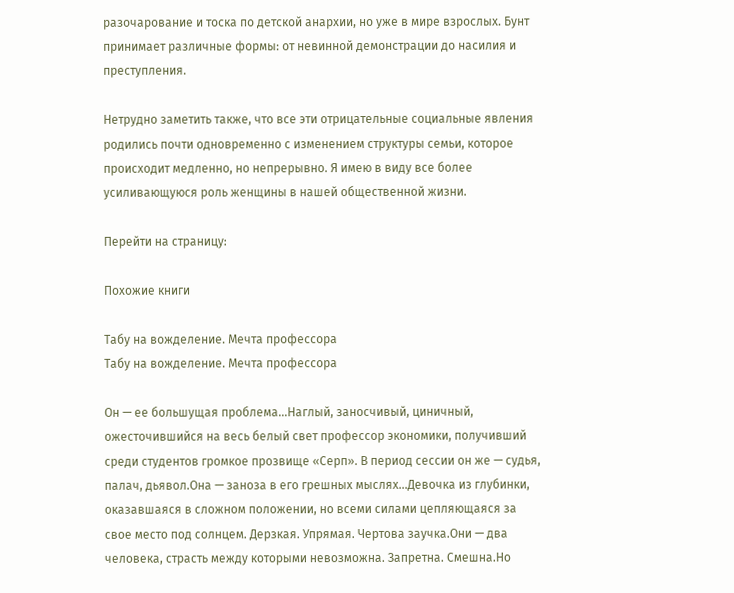разочарование и тоска по детской анархии, но уже в мире взрослых. Бунт принимает различные формы: от невинной демонстрации до насилия и преступления.

Нетрудно заметить также, что все эти отрицательные социальные явления родились почти одновременно с изменением структуры семьи, которое происходит медленно, но непрерывно. Я имею в виду все более усиливающуюся роль женщины в нашей общественной жизни.

Перейти на страницу:

Похожие книги

Табу на вожделение. Мечта профессора
Табу на вожделение. Мечта профессора

Он — ее большущая проблема…Наглый, заносчивый, циничный, ожесточившийся на весь белый свет профессор экономики, получивший среди студентов громкое прозвище «Серп». В период сессии он же — судья, палач, дьявол.Она — заноза в его грешных мыслях…Девочка из глубинки, оказавшаяся в сложном положении, но всеми силами цепляющаяся за свое место под солнцем. Дерзкая. Упрямая. Чертова заучка.Они — два человека, страсть между которыми невозможна. Запретна. Смешна.Но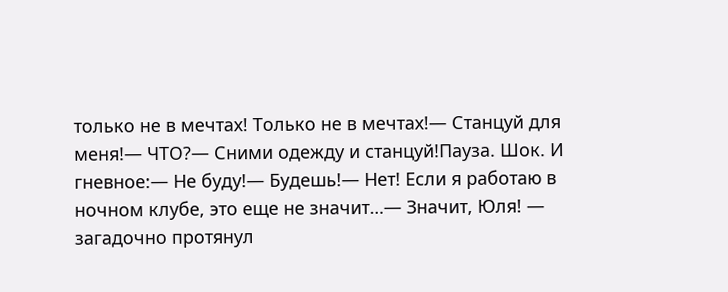только не в мечтах! Только не в мечтах!— Станцуй для меня!— ЧТО?— Сними одежду и станцуй!Пауза. Шок. И гневное:— Не буду!— Будешь!— Нет! Если я работаю в ночном клубе, это еще не значит…— Значит, Юля! — загадочно протянул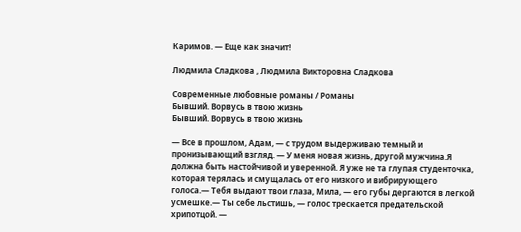Каримов. — Еще как значит!

Людмила Сладкова , Людмила Викторовна Сладкова

Современные любовные романы / Романы
Бывший. Ворвусь в твою жизнь
Бывший. Ворвусь в твою жизнь

— Все в прошлом, Адам, — с трудом выдерживаю темный и пронизывающий взгляд. — У меня новая жизнь, другой мужчина.Я должна быть настойчивой и уверенной. Я уже не та глупая студенточка, которая терялась и смущалась от его низкого и вибрирующего голоса.— Тебя выдают твои глаза, Мила, — его губы дергаются в легкой усмешке.— Ты себе льстишь, — голос трескается предательской хрипотцой. —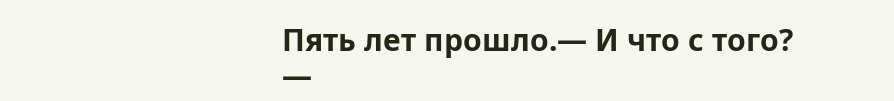Пять лет прошло.— И что с того? —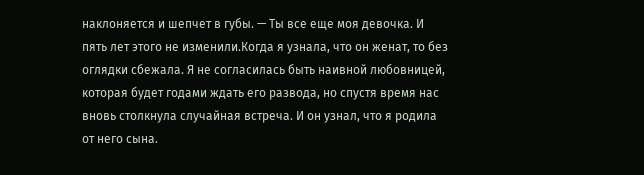наклоняется и шепчет в губы. — Ты все еще моя девочка. И пять лет этого не изменили.Когда я узнала, что он женат, то без оглядки сбежала. Я не согласилась быть наивной любовницей, которая будет годами ждать его развода, но спустя время нас вновь столкнула случайная встреча. И он узнал, что я родила от него сына.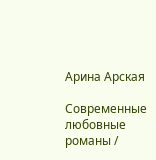Арина Арская

Современные любовные романы /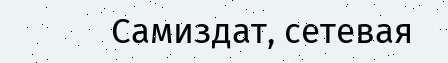Самиздат, сетевая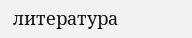литература